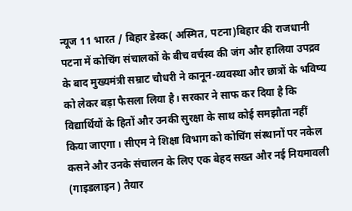न्यूज 11 भारत / बिहार डेस्क( अस्मित, पटना)बिहार की राजधानी पटना में कोचिंग संचालकों के बीच वर्चस्व की जंग और हालिया उपद्रव के बाद मुख्यमंत्री सम्राट चौधरी ने कानून-व्यवस्था और छात्रों के भविष्य को लेकर बड़ा फैसला लिया है। सरकार ने साफ कर दिया है कि विद्यार्थियों के हितों और उनकी सुरक्षा के साथ कोई समझौता नहीं किया जाएगा। सीएम ने शिक्षा विभाग को कोचिंग संस्थानों पर नकेल कसने और उनके संचालन के लिए एक बेहद सख्त और नई नियमावली (गाइडलाइन) तैयार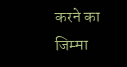करने का जिम्मा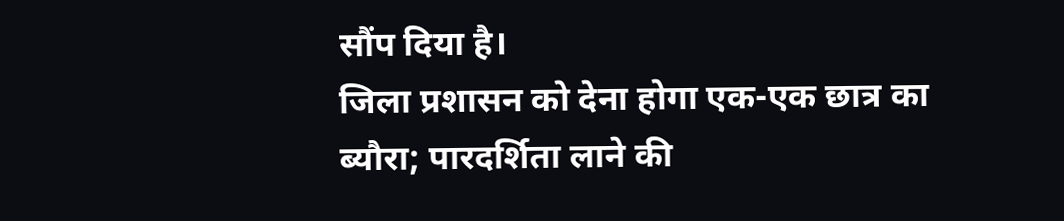सौंप दिया है।
जिला प्रशासन को देना होगा एक-एक छात्र का ब्यौरा; पारदर्शिता लाने की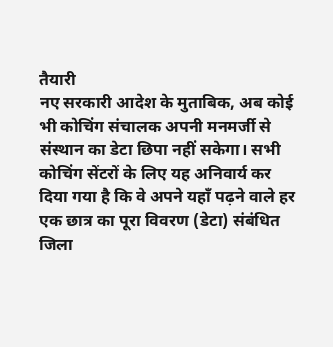तैयारी
नए सरकारी आदेश के मुताबिक, अब कोई भी कोचिंग संचालक अपनी मनमर्जी से संस्थान का डेटा छिपा नहीं सकेगा। सभी कोचिंग सेंटरों के लिए यह अनिवार्य कर दिया गया है कि वे अपने यहाँ पढ़ने वाले हर एक छात्र का पूरा विवरण (डेटा) संबंधित जिला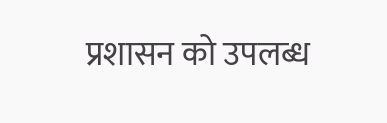प्रशासन को उपलब्ध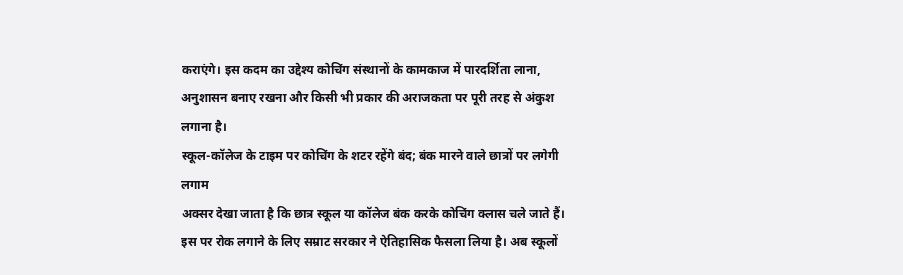कराएंगे। इस कदम का उद्देश्य कोचिंग संस्थानों के कामकाज में पारदर्शिता लाना, अनुशासन बनाए रखना और किसी भी प्रकार की अराजकता पर पूरी तरह से अंकुश लगाना है।
स्कूल-कॉलेज के टाइम पर कोचिंग के शटर रहेंगे बंद; बंक मारने वाले छात्रों पर लगेगी लगाम
अक्सर देखा जाता है कि छात्र स्कूल या कॉलेज बंक करके कोचिंग क्लास चले जाते हैं। इस पर रोक लगाने के लिए सम्राट सरकार ने ऐतिहासिक फैसला लिया है। अब स्कूलों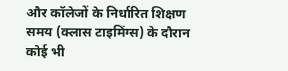और कॉलेजों के निर्धारित शिक्षण समय (क्लास टाइमिंग्स) के दौरान कोई भी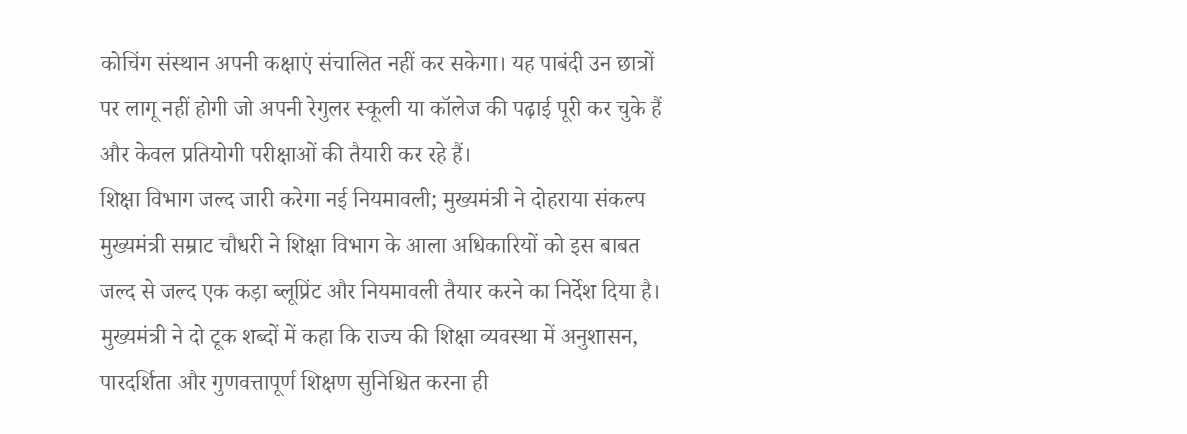कोचिंग संस्थान अपनी कक्षाएं संचालित नहीं कर सकेगा। यह पाबंदी उन छात्रों पर लागू नहीं होगी जो अपनी रेगुलर स्कूली या कॉलेज की पढ़ाई पूरी कर चुके हैं और केवल प्रतियोगी परीक्षाओं की तैयारी कर रहे हैं।
शिक्षा विभाग जल्द जारी करेगा नई नियमावली; मुख्यमंत्री ने दोहराया संकल्प
मुख्यमंत्री सम्राट चौधरी ने शिक्षा विभाग के आला अधिकारियों को इस बाबत जल्द से जल्द एक कड़ा ब्लूप्रिंट और नियमावली तैयार करने का निर्देश दिया है। मुख्यमंत्री ने दो टूक शब्दों में कहा कि राज्य की शिक्षा व्यवस्था में अनुशासन, पारदर्शिता और गुणवत्तापूर्ण शिक्षण सुनिश्चित करना ही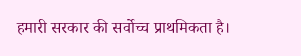हमारी सरकार की सर्वोच्च प्राथमिकता है।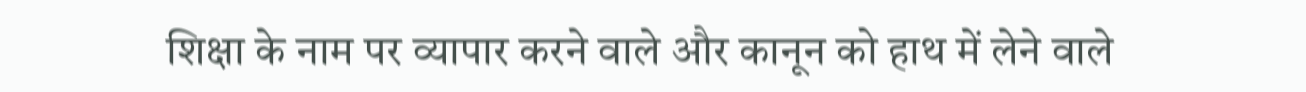शिक्षा के नाम पर व्यापार करने वाले और कानून को हाथ में लेने वाले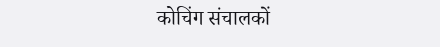कोचिंग संचालकों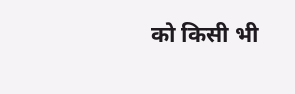को किसी भी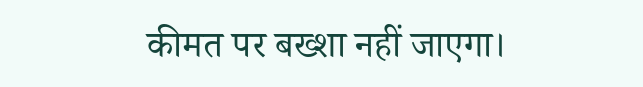कीमत पर बख्शा नहीं जाएगा।